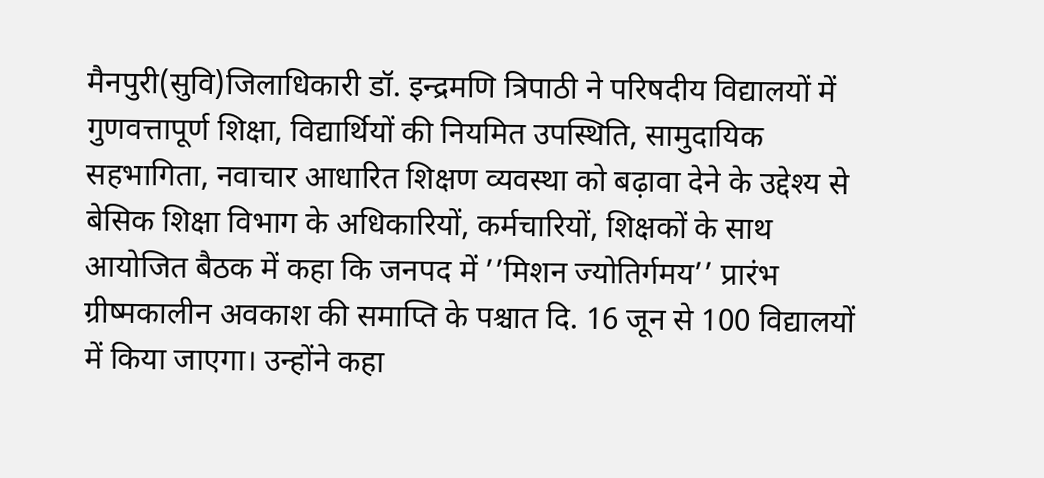मैनपुरी(सुवि)जिलाधिकारी डॉ. इन्द्रमणि त्रिपाठी ने परिषदीय विद्यालयों में गुणवत्तापूर्ण शिक्षा, विद्यार्थियों की नियमित उपस्थिति, सामुदायिक सहभागिता, नवाचार आधारित शिक्षण व्यवस्था को बढ़ावा देने के उद्देश्य से बेसिक शिक्षा विभाग के अधिकारियों, कर्मचारियों, शिक्षकों के साथ आयोजित बैठक में कहा कि जनपद में ’’मिशन ज्योतिर्गमय’’ प्रारंभ ग्रीष्मकालीन अवकाश की समाप्ति के पश्चात दि. 16 जून से 100 विद्यालयों में किया जाएगा। उन्होंने कहा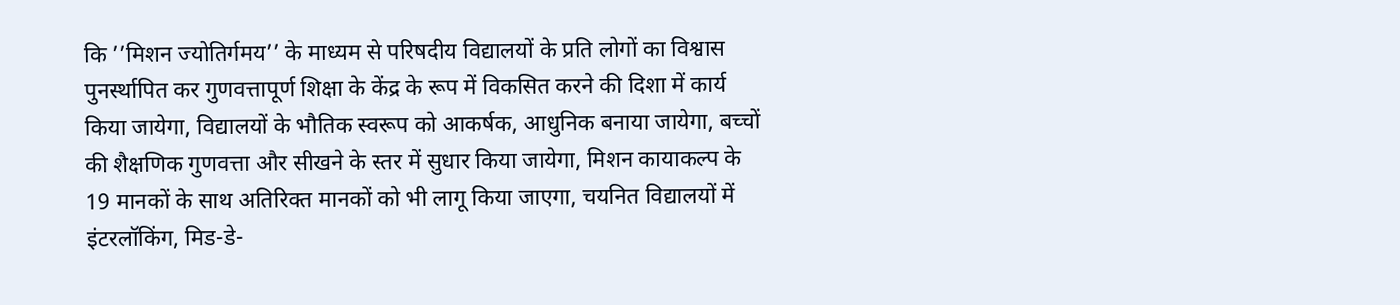कि ’’मिशन ज्योतिर्गमय’’ के माध्यम से परिषदीय विद्यालयों के प्रति लोगों का विश्वास पुनर्स्थापित कर गुणवत्तापूर्ण शिक्षा के केंद्र के रूप में विकसित करने की दिशा में कार्य किया जायेगा, विद्यालयों के भौतिक स्वरूप को आकर्षक, आधुनिक बनाया जायेगा, बच्चों की शैक्षणिक गुणवत्ता और सीखने के स्तर में सुधार किया जायेगा, मिशन कायाकल्प के 19 मानकों के साथ अतिरिक्त मानकों को भी लागू किया जाएगा, चयनित विद्यालयों में इंटरलॉकिंग, मिड-डे-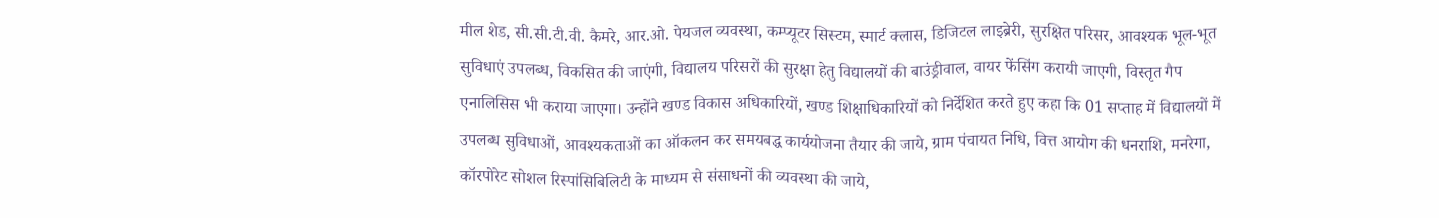मील शेड, सी.सी.टी.वी. कैमरे, आर.ओ. पेयजल व्यवस्था, कम्प्यूटर सिस्टम, स्मार्ट क्लास, डिजिटल लाइब्रेरी, सुरक्षित परिसर, आवश्यक भूल-भूत सुविधाएं उपलब्ध, विकसित की जाएंगी, विद्यालय परिसरों की सुरक्षा हेतु विद्यालयों की बाउंड्रीवाल, वायर फेंसिंग करायी जाएगी, विस्तृत गैप एनालिसिस भी कराया जाएगा। उन्होंने खण्ड विकास अधिकारियों, खण्ड शिक्षाधिकारियों को निर्देशित करते हुए कहा कि 01 सप्ताह में विद्यालयों में उपलब्ध सुविधाओं, आवश्यकताओं का ऑकलन कर समयबद्ध कार्ययोजना तैयार की जाये, ग्राम पंचायत निधि, वित्त आयोग की धनराशि, मनरेगा, कॉरपोरेट सोशल रिस्पांसिबिलिटी के माध्यम से संसाधनों की व्यवस्था की जाये,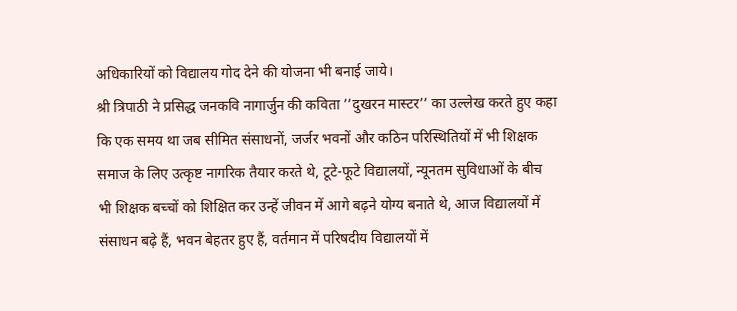अधिकारियों को विद्यालय गोद देने की योजना भी बनाई जाये।
श्री त्रिपाठी ने प्रसिद्ध जनकवि नागार्जुन की कविता ’’दुखरन मास्टर’’ का उल्लेख करते हुए कहा कि एक समय था जब सीमित संसाधनों, जर्जर भवनों और कठिन परिस्थितियों में भी शिक्षक समाज के लिए उत्कृष्ट नागरिक तैयार करते थे, टूटे-फूटे विद्यालयों, न्यूनतम सुविधाओं के बीच भी शिक्षक बच्चों को शिक्षित कर उन्हें जीवन में आगे बढ़ने योग्य बनाते थे, आज विद्यालयों में संसाधन बढ़े हैं, भवन बेहतर हुए हैं, वर्तमान में परिषदीय विद्यालयों में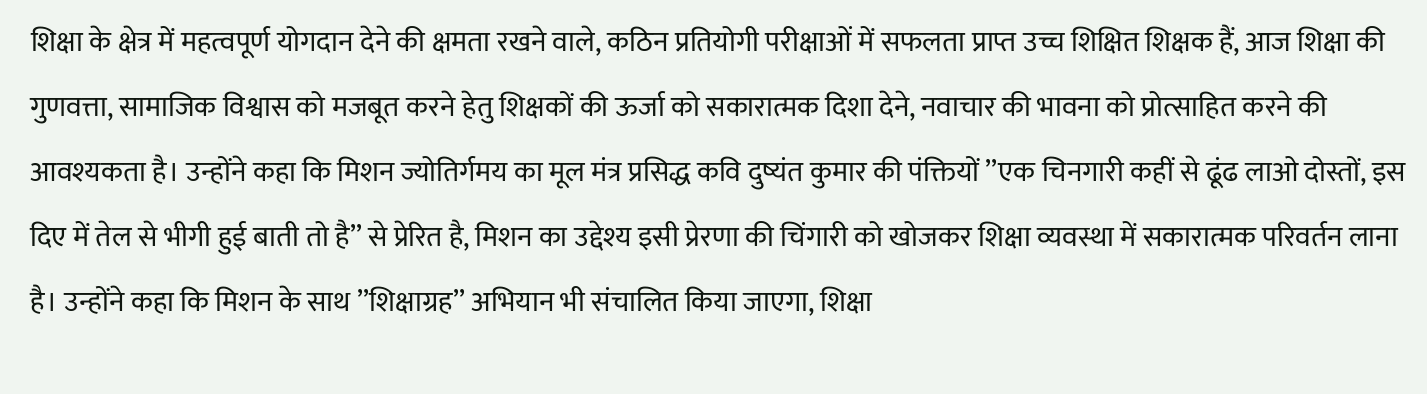शिक्षा के क्षेत्र में महत्वपूर्ण योगदान देने की क्षमता रखने वाले, कठिन प्रतियोगी परीक्षाओं में सफलता प्राप्त उच्च शिक्षित शिक्षक हैं, आज शिक्षा की गुणवत्ता, सामाजिक विश्वास को मजबूत करने हेतु शिक्षकों की ऊर्जा को सकारात्मक दिशा देने, नवाचार की भावना को प्रोत्साहित करने की आवश्यकता है। उन्होंने कहा कि मिशन ज्योतिर्गमय का मूल मंत्र प्रसिद्ध कवि दुष्यंत कुमार की पंक्तियों ’’एक चिनगारी कहीं से ढूंढ लाओ दोस्तों, इस दिए में तेल से भीगी हुई बाती तो है’’ से प्रेरित है, मिशन का उद्देश्य इसी प्रेरणा की चिंगारी को खोजकर शिक्षा व्यवस्था में सकारात्मक परिवर्तन लाना है। उन्होंने कहा कि मिशन के साथ ’’शिक्षाग्रह’’ अभियान भी संचालित किया जाएगा, शिक्षा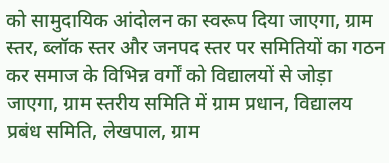को सामुदायिक आंदोलन का स्वरूप दिया जाएगा, ग्राम स्तर, ब्लॉक स्तर और जनपद स्तर पर समितियों का गठन कर समाज के विभिन्न वर्गों को विद्यालयों से जोड़ा जाएगा, ग्राम स्तरीय समिति में ग्राम प्रधान, विद्यालय प्रबंध समिति, लेखपाल, ग्राम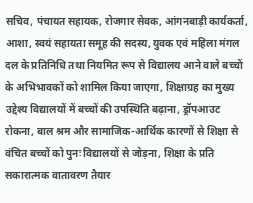सचिव, पंचायत सहायक, रोजगार सेवक, आंगनबाड़ी कार्यकर्ता, आशा, स्वयं सहायता समूह की सदस्य, युवक एवं महिला मंगल दल के प्रतिनिधि तथा नियमित रूप से विद्यालय आने वाले बच्चों के अभिभावकों को शामिल किया जाएगा, शिक्षाग्रह का मुख्य उद्देश्य विद्यालयों में बच्चों की उपस्थिति बढ़ाना, ड्रॉपआउट रोकना, बाल श्रम और सामाजिक-आर्थिक कारणों से शिक्षा से वंचित बच्चों को पुनः विद्यालयों से जोड़ना, शिक्षा के प्रति सकारात्मक वातावरण तैयार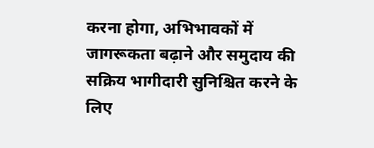करना होगा, अभिभावकों में जागरूकता बढ़ाने और समुदाय की सक्रिय भागीदारी सुनिश्चित करने के लिए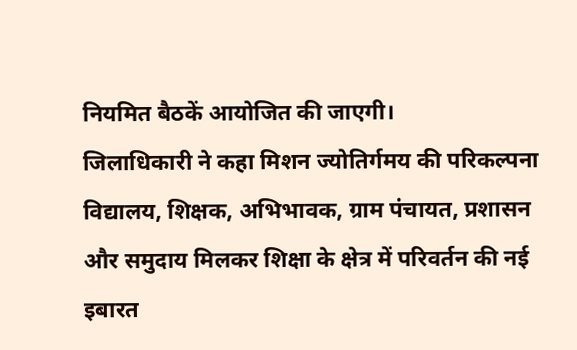नियमित बैठकें आयोजित की जाएगी।
जिलाधिकारी ने कहा मिशन ज्योतिर्गमय की परिकल्पना विद्यालय, शिक्षक, अभिभावक, ग्राम पंचायत, प्रशासन और समुदाय मिलकर शिक्षा के क्षेत्र में परिवर्तन की नई इबारत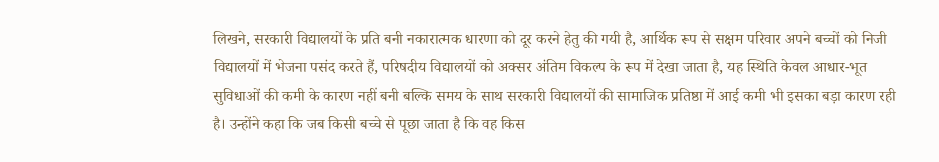लिखने, सरकारी विद्यालयों के प्रति बनी नकारात्मक धारणा को दूर करने हेतु की गयी है, आर्थिक रूप से सक्षम परिवार अपने बच्चों को निजी विद्यालयों में भेजना पसंद करते हैं, परिषदीय विद्यालयों को अक्सर अंतिम विकल्प के रूप में देखा जाता है, यह स्थिति केवल आधार-भूत सुविधाओं की कमी के कारण नहीं बनी बल्कि समय के साथ सरकारी विद्यालयों की सामाजिक प्रतिष्ठा में आई कमी भी इसका बड़ा कारण रही है। उन्होंने कहा कि जब किसी बच्चे से पूछा जाता है कि वह किस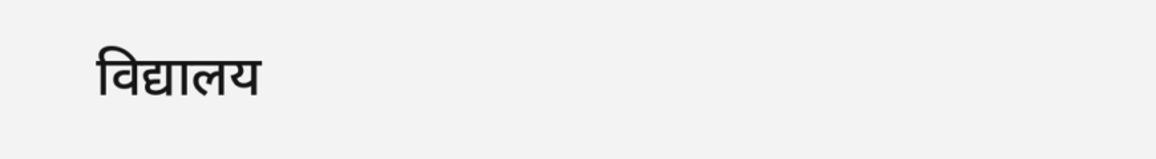विद्यालय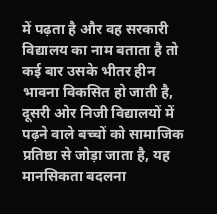में पढ़ता है और वह सरकारी विद्यालय का नाम बताता है तो कई बार उसके भीतर हीन भावना विकसित हो जाती है, दूसरी ओर निजी विद्यालयों में पढ़ने वाले बच्चों को सामाजिक प्रतिष्ठा से जोड़ा जाता है, यह मानसिकता बदलना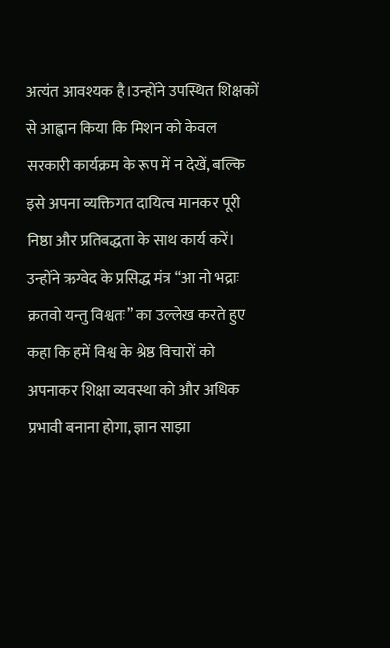अत्यंत आवश्यक है।उन्होंने उपस्थित शिक्षकों से आह्वान किया कि मिशन को केवल सरकारी कार्यक्रम के रूप में न देखें, बल्कि इसे अपना व्यक्तिगत दायित्व मानकर पूरी निष्ठा और प्रतिबद्धता के साथ कार्य करें। उन्होंने ऋग्वेद के प्रसिद्ध मंत्र “आ नो भद्राः क्रतवो यन्तु विश्वतः” का उल्लेख करते हुए कहा कि हमें विश्व के श्रेष्ठ विचारों को अपनाकर शिक्षा व्यवस्था को और अधिक प्रभावी बनाना होगा, ज्ञान साझा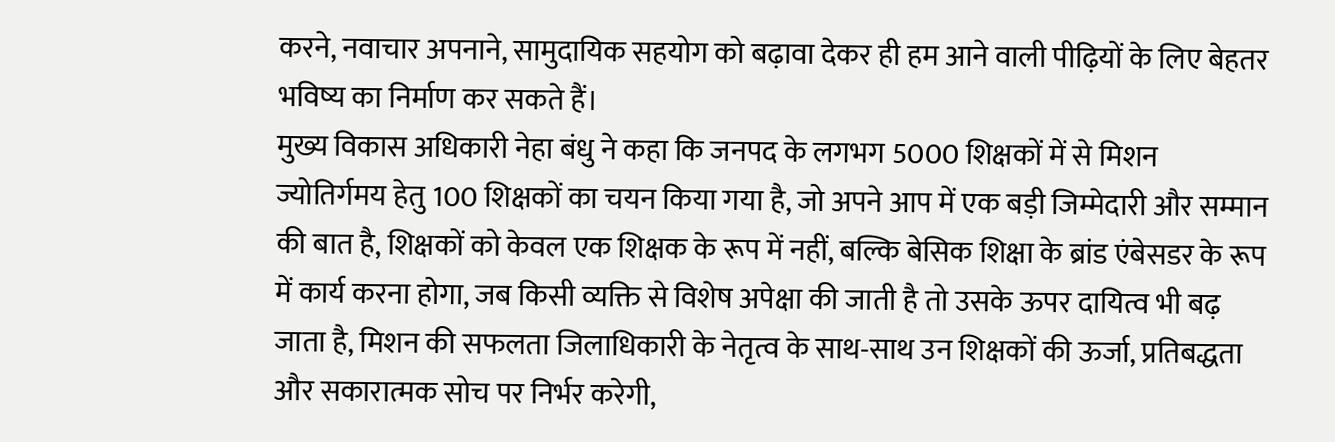करने, नवाचार अपनाने, सामुदायिक सहयोग को बढ़ावा देकर ही हम आने वाली पीढ़ियों के लिए बेहतर भविष्य का निर्माण कर सकते हैं।
मुख्य विकास अधिकारी नेहा बंधु ने कहा कि जनपद के लगभग 5000 शिक्षकों में से मिशन ज्योतिर्गमय हेतु 100 शिक्षकों का चयन किया गया है, जो अपने आप में एक बड़ी जिम्मेदारी और सम्मान की बात है, शिक्षकों को केवल एक शिक्षक के रूप में नहीं, बल्कि बेसिक शिक्षा के ब्रांड एंबेसडर के रूप में कार्य करना होगा, जब किसी व्यक्ति से विशेष अपेक्षा की जाती है तो उसके ऊपर दायित्व भी बढ़ जाता है, मिशन की सफलता जिलाधिकारी के नेतृत्व के साथ-साथ उन शिक्षकों की ऊर्जा, प्रतिबद्धता और सकारात्मक सोच पर निर्भर करेगी,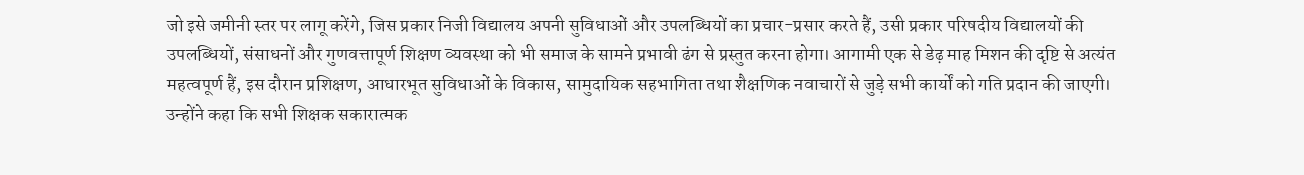जो इसे जमीनी स्तर पर लागू करेंगे, जिस प्रकार निजी विद्यालय अपनी सुविधाओं और उपलब्धियों का प्रचार-प्रसार करते हैं, उसी प्रकार परिषदीय विद्यालयों की उपलब्धियों, संसाधनों और गुणवत्तापूर्ण शिक्षण व्यवस्था को भी समाज के सामने प्रभावी ढंग से प्रस्तुत करना होगा। आगामी एक से डेढ़ माह मिशन की दृष्टि से अत्यंत महत्वपूर्ण हैं, इस दौरान प्रशिक्षण, आधारभूत सुविधाओं के विकास, सामुदायिक सहभागिता तथा शैक्षणिक नवाचारों से जुड़े सभी कार्यों को गति प्रदान की जाएगी। उन्होंने कहा कि सभी शिक्षक सकारात्मक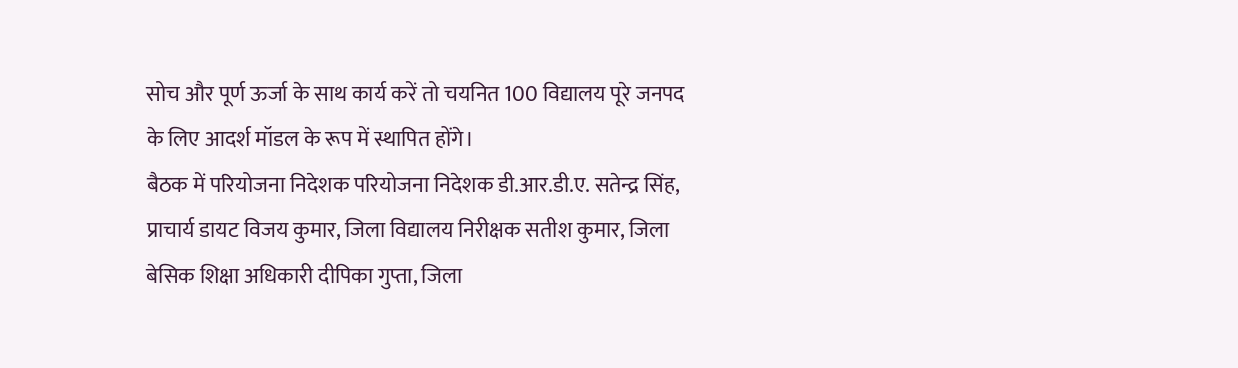सोच और पूर्ण ऊर्जा के साथ कार्य करें तो चयनित 100 विद्यालय पूरे जनपद के लिए आदर्श मॉडल के रूप में स्थापित होंगे।
बैठक में परियोजना निदेशक परियोजना निदेशक डी.आर.डी.ए. सतेन्द्र सिंह, प्राचार्य डायट विजय कुमार, जिला विद्यालय निरीक्षक सतीश कुमार, जिला बेसिक शिक्षा अधिकारी दीपिका गुप्ता, जिला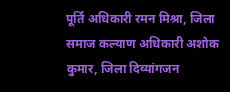पूर्ति अधिकारी रमन मिश्रा, जिला समाज कल्याण अधिकारी अशोक कुमार, जिला दिव्यांगजन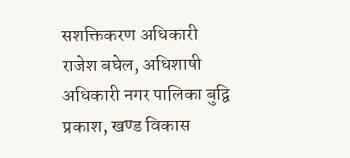सशक्तिकरण अधिकारी राजेश बघेल, अधिशाषी अधिकारी नगर पालिका बुद्वि प्रकाश, खण्ड विकास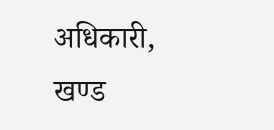अधिकारी, खण्ड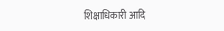शिक्षाधिकारी आदि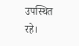उपस्थित रहे।